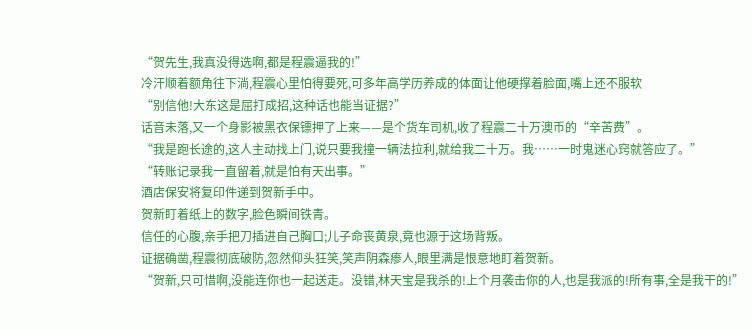“贺先生,我真没得选啊,都是程震逼我的!”
冷汗顺着额角往下淌,程震心里怕得要死,可多年高学历养成的体面让他硬撑着脸面,嘴上还不服软
“别信他!大东这是屈打成招,这种话也能当证据?”
话音未落,又一个身影被黑衣保镖押了上来——是个货车司机,收了程震二十万澳币的“辛苦费”。
“我是跑长途的,这人主动找上门,说只要我撞一辆法拉利,就给我二十万。我……一时鬼迷心窍就答应了。”
“转账记录我一直留着,就是怕有天出事。”
酒店保安将复印件递到贺新手中。
贺新盯着纸上的数字,脸色瞬间铁青。
信任的心腹,亲手把刀插进自己胸口;儿子命丧黄泉,竟也源于这场背叛。
证据确凿,程震彻底破防,忽然仰头狂笑,笑声阴森瘆人,眼里满是恨意地盯着贺新。
“贺新,只可惜啊,没能连你也一起送走。没错,林天宝是我杀的!上个月袭击你的人,也是我派的!所有事,全是我干的!”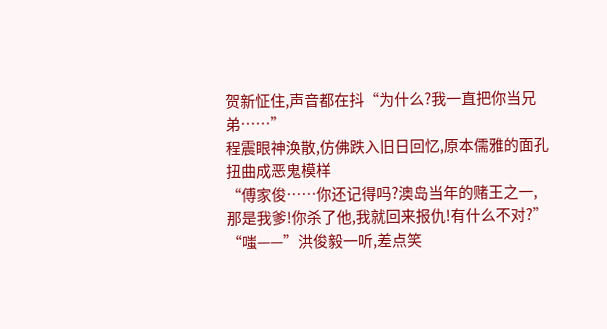贺新怔住,声音都在抖“为什么?我一直把你当兄弟……”
程震眼神涣散,仿佛跌入旧日回忆,原本儒雅的面孔扭曲成恶鬼模样
“傅家俊……你还记得吗?澳岛当年的赌王之一,那是我爹!你杀了他,我就回来报仇!有什么不对?”
“嗤——”洪俊毅一听,差点笑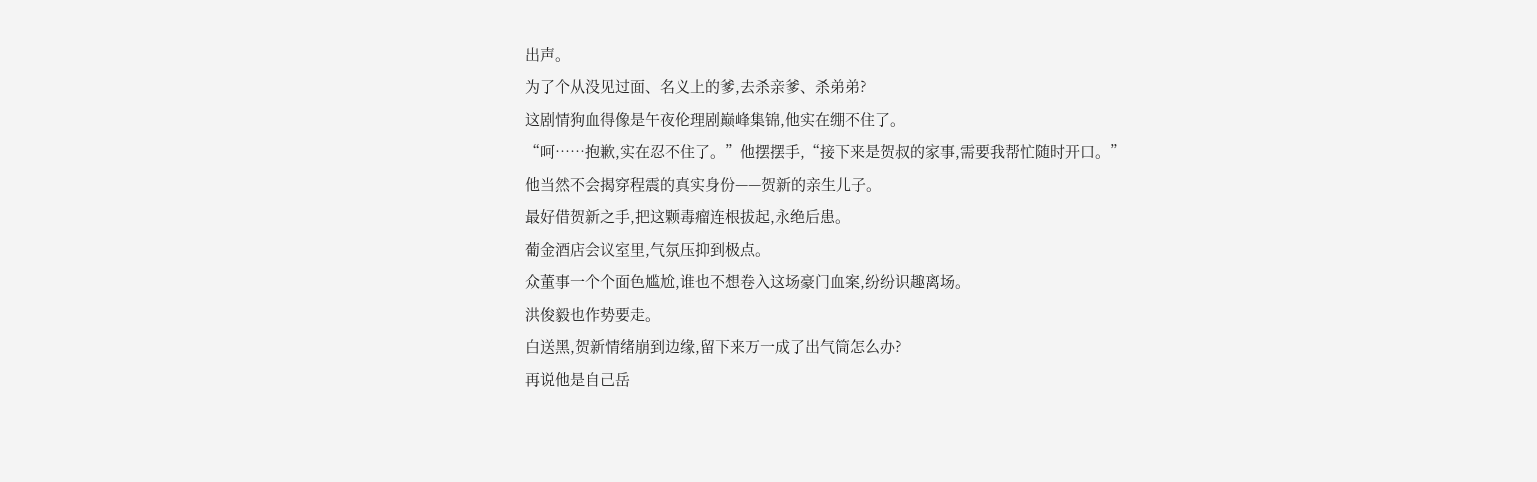出声。
为了个从没见过面、名义上的爹,去杀亲爹、杀弟弟?
这剧情狗血得像是午夜伦理剧巅峰集锦,他实在绷不住了。
“呵……抱歉,实在忍不住了。”他摆摆手,“接下来是贺叔的家事,需要我帮忙随时开口。”
他当然不会揭穿程震的真实身份——贺新的亲生儿子。
最好借贺新之手,把这颗毒瘤连根拔起,永绝后患。
葡金酒店会议室里,气氛压抑到极点。
众董事一个个面色尴尬,谁也不想卷入这场豪门血案,纷纷识趣离场。
洪俊毅也作势要走。
白送黑,贺新情绪崩到边缘,留下来万一成了出气筒怎么办?
再说他是自己岳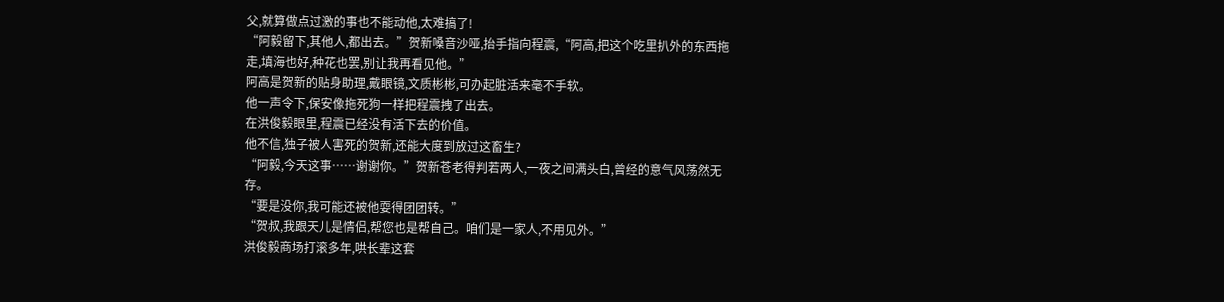父,就算做点过激的事也不能动他,太难搞了!
“阿毅留下,其他人,都出去。”贺新嗓音沙哑,抬手指向程震,“阿高,把这个吃里扒外的东西拖走,填海也好,种花也罢,别让我再看见他。”
阿高是贺新的贴身助理,戴眼镜,文质彬彬,可办起脏活来毫不手软。
他一声令下,保安像拖死狗一样把程震拽了出去。
在洪俊毅眼里,程震已经没有活下去的价值。
他不信,独子被人害死的贺新,还能大度到放过这畜生?
“阿毅,今天这事……谢谢你。”贺新苍老得判若两人,一夜之间满头白,曾经的意气风荡然无存。
“要是没你,我可能还被他耍得团团转。”
“贺叔,我跟天儿是情侣,帮您也是帮自己。咱们是一家人,不用见外。”
洪俊毅商场打滚多年,哄长辈这套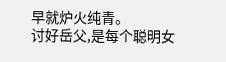早就炉火纯青。
讨好岳父,是每个聪明女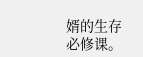婿的生存必修课。